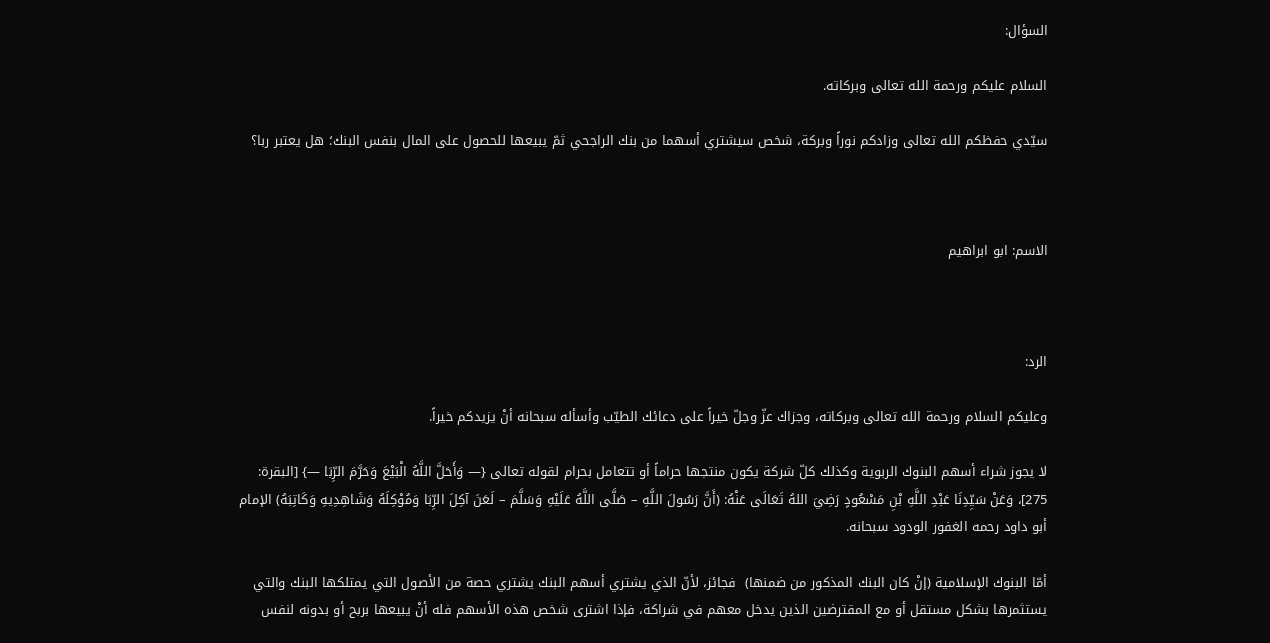السؤال:

السلام عليكم ورحمة الله تعالى وبركاته.

سيّدي حفظكم الله تعالى وزادكم نوراً وبركة، شخص سيشتري أسهما من بنك الراجحي ثمّ يبيعها للحصول على المال بنفس البنك؛ هل يعتبر ربا؟



الاسم: ابو ابراهيم



الرد:

وعليكم السلام ورحمة الله تعالى وبركاته، وجزاك عزّ وجلّ خيراً على دعائك الطيّب وأسأله سبحانه أنْ يزيدكم خيراً.

لا يجوز شراء أسهم البنوك الربوية وكذلك كلّ شركة يكون منتجها حراماً أو تتعامل بحرام لقوله تعالى {— وَأَحَلَّ اللَّهُ الْبَيْعَ وَحَرَّمَ الرِّبَا —} [البقرة: 275]، وَعَنْ سَيِّدِنَا عَبْدِ اللَّهِ بْنِ مَسْعُودٍ رَضِيَ اللهُ تَعَالَى عَنْهُ: (أَنَّ رَسُولَ اللَّهِ – صَلَّى اللَّهُ عَلَيْهِ وَسَلَّمَ – لَعَنَ آكِلَ الرِّبَا وَمُوْكِلَهُ وَشَاهِدِيهِ وَكَاتِبَهُ) الإمام أبو داود رحمه الغفور الودود سبحانه.

أمّا البنوك الإسلامية (إنْ كان البنك المذكور من ضمنها)  فجائز، لأنّ الذي يشتري أسهم البنك يشتري حصة من الأصول التي يمتلكها البنك والتي يستثمرها بشكل مستقل أو مع المقترضين الذين يدخل معهم في شراكة، فإذا اشترى شخص هذه الأسهم فله أنْ يبيعها بربح أو بدونه لنفس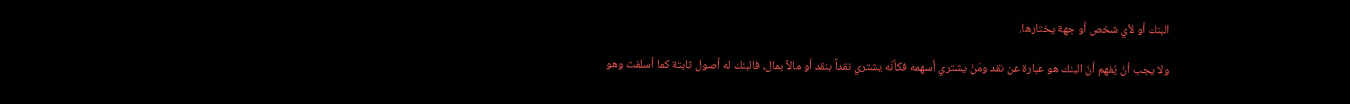البنك أو لأي شخص أو جهة يختارها.

ولا يجب أنْ يُفهم أنّ البنك هو عبارة عن نقد ومَنْ يشتري أسهمه فكأنّه يشتري نقداً بنقد أو مالاً بمال، فالبنك له أصول ثابتة كما أسلفت وهو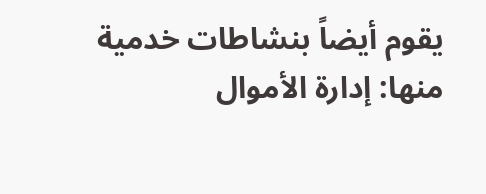يقوم أيضاً بنشاطات خدمية منها: إدارة الأموال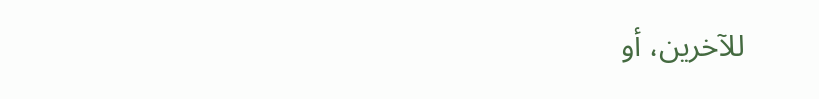للآخرين، أو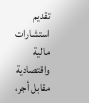تقديم استشارات مالية واقتصادية  مقابل أجر،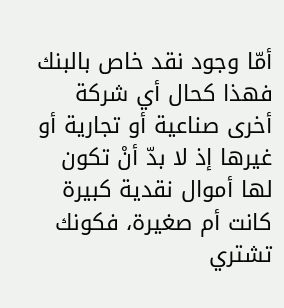أمّا وجود نقد خاص بالبنك فهذا كحال أي شركة أخرى صناعية أو تجارية أو غيرها إذ لا بدّ أنْ تكون لها أموال نقدية كبيرة كانت أم صغيرة، فكونك تشتري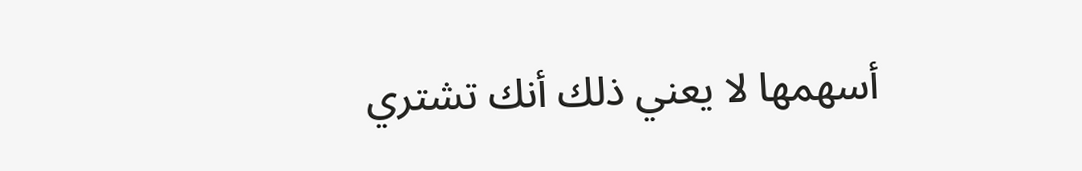أسهمها لا يعني ذلك أنك تشتري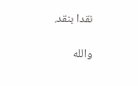نقدا بنقد.

والله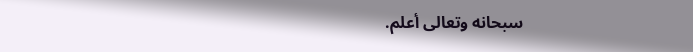سبحانه وتعالى أعلم.